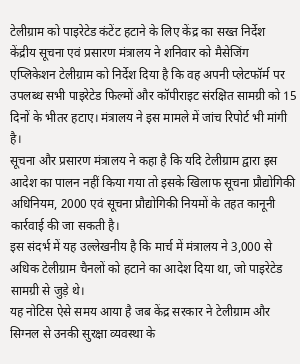टेलीग्राम को पाइरेटेड कंटेंट हटाने के लिए केंद्र का सख्त निर्देश
केंद्रीय सूचना एवं प्रसारण मंत्रालय ने शनिवार को मैसेजिंग एप्लिकेशन टेलीग्राम को निर्देश दिया है कि वह अपनी प्लेटफॉर्म पर उपलब्ध सभी पाइरेटेड फिल्मों और कॉपीराइट संरक्षित सामग्री को 15 दिनों के भीतर हटाए। मंत्रालय ने इस मामले में जांच रिपोर्ट भी मांगी है।
सूचना और प्रसारण मंत्रालय ने कहा है कि यदि टेलीग्राम द्वारा इस आदेश का पालन नहीं किया गया तो इसके खिलाफ सूचना प्रौद्योगिकी अधिनियम, 2000 एवं सूचना प्रौद्योगिकी नियमों के तहत कानूनी कार्रवाई की जा सकती है।
इस संदर्भ में यह उल्लेखनीय है कि मार्च में मंत्रालय ने 3,000 से अधिक टेलीग्राम चैनलों को हटाने का आदेश दिया था, जो पाइरेटेड सामग्री से जुड़े थे।
यह नोटिस ऐसे समय आया है जब केंद्र सरकार ने टेलीग्राम और सिग्नल से उनकी सुरक्षा व्यवस्था के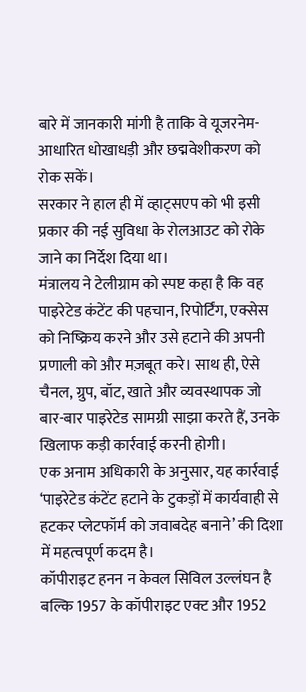बारे में जानकारी मांगी है ताकि वे यूजरनेम-आधारित धोखाधड़ी और छद्मवेशीकरण को रोक सकें।
सरकार ने हाल ही में व्हाट्सएप को भी इसी प्रकार की नई सुविधा के रोलआउट को रोके जाने का निर्देश दिया था।
मंत्रालय ने टेलीग्राम को स्पष्ट कहा है कि वह पाइरेटेड कंटेंट की पहचान, रिपोर्टिंग, एक्सेस को निष्क्रिय करने और उसे हटाने की अपनी प्रणाली को और मज़बूत करे। साथ ही, ऐसे चैनल, ग्रुप, बॉट, खाते और व्यवस्थापक जो बार-बार पाइरेटेड सामग्री साझा करते हैं, उनके खिलाफ कड़ी कार्रवाई करनी होगी।
एक अनाम अधिकारी के अनुसार, यह कार्रवाई ‘पाइरेटेड कंटेंट हटाने के टुकड़ों में कार्यवाही से हटकर प्लेटफॉर्म को जवाबदेह बनाने’ की दिशा में महत्वपूर्ण कदम है।
कॉपीराइट हनन न केवल सिविल उल्लंघन है बल्कि 1957 के कॉपीराइट एक्ट और 1952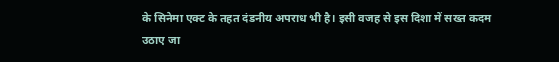के सिनेमा एक्ट के तहत दंडनीय अपराध भी है। इसी वजह से इस दिशा में सख्त कदम उठाए जा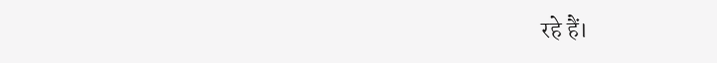रहे हैं।